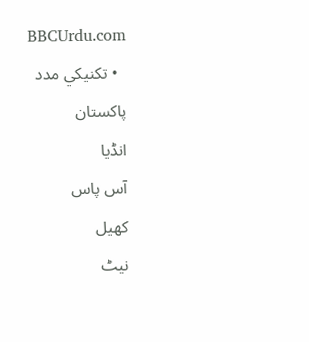BBCUrdu.com
  • تکنيکي مدد
پاکستان
انڈیا
آس پاس
کھیل
نیٹ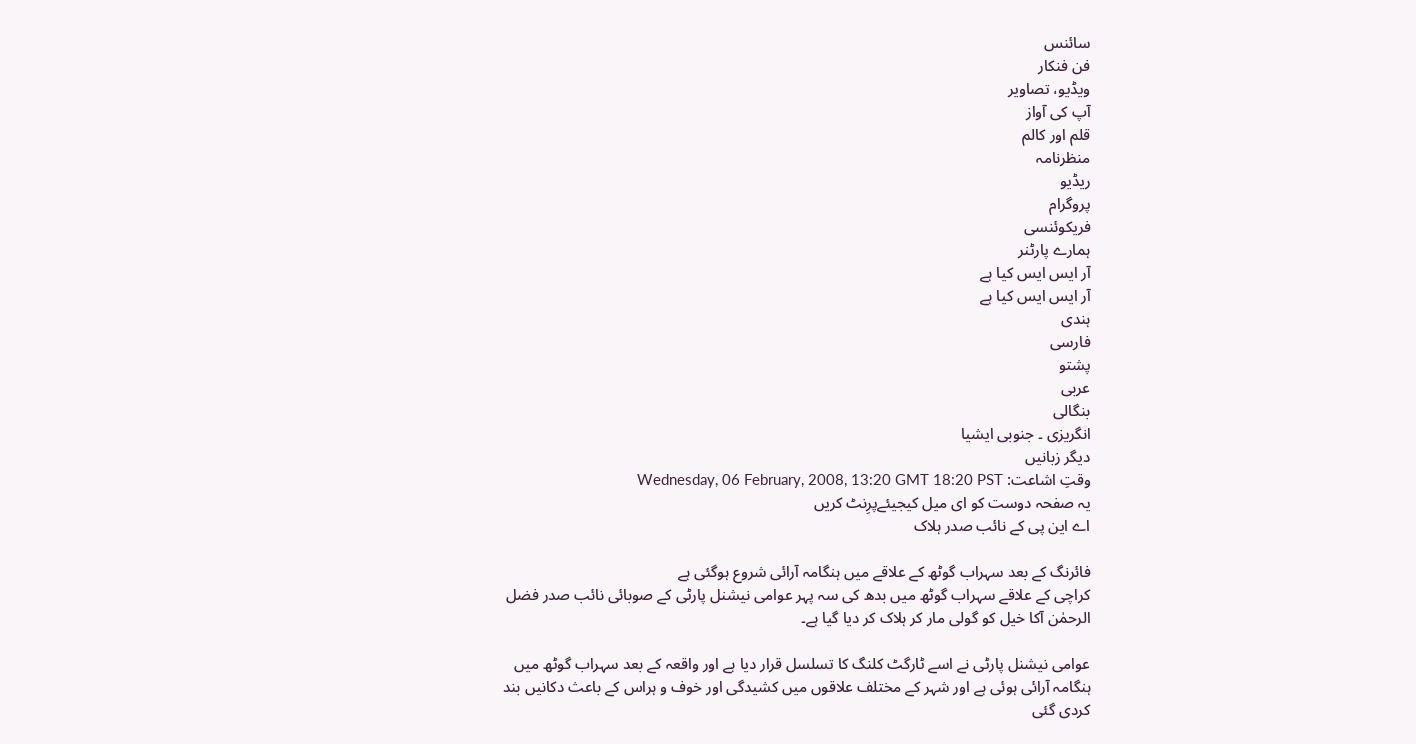سائنس
فن فنکار
ویڈیو، تصاویر
آپ کی آواز
قلم اور کالم
منظرنامہ
ریڈیو
پروگرام
فریکوئنسی
ہمارے پارٹنر
آر ایس ایس کیا ہے
آر ایس ایس کیا ہے
ہندی
فارسی
پشتو
عربی
بنگالی
انگریزی ۔ جنوبی ایشیا
دیگر زبانیں
وقتِ اشاعت: Wednesday, 06 February, 2008, 13:20 GMT 18:20 PST
یہ صفحہ دوست کو ای میل کیجیئےپرِنٹ کریں
اے این پی کے نائب صدر ہلاک

فائرنگ کے بعد سہراب گوٹھ کے علاقے میں ہنگامہ آرائی شروع ہوگئی ہے
کراچی کے علاقے سہراب گوٹھ میں بدھ کی سہ پہر عوامی نیشنل پارٹی کے صوبائی نائب صدر فضل الرحمٰن آکا خیل کو گولی مار کر ہلاک کر دیا گیا ہے۔

عوامی نیشنل پارٹی نے اسے ٹارگٹ کلنگ کا تسلسل قرار دیا ہے اور واقعہ کے بعد سہراب گوٹھ میں ہنگامہ آرائی ہوئی ہے اور شہر کے مختلف علاقوں میں کشیدگی اور خوف و ہراس کے باعث دکانیں بند کردی گئی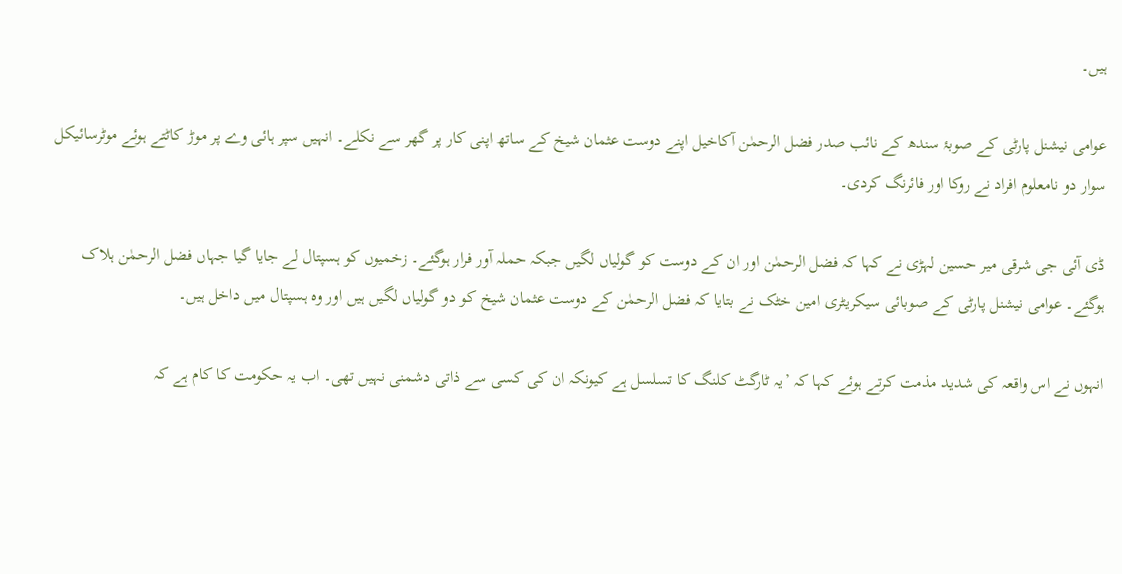ہیں۔

عوامی نیشنل پارٹی کے صوبۂ سندھ کے نائب صدر فضل الرحمٰن آکاخیل اپنے دوست عثمان شیخ کے ساتھ اپنی کار پر گھر سے نکلے۔ انہیں سپر ہائی وے پر موڑ کاٹتے ہوئے موٹرسائیکل سوار دو نامعلوم افراد نے روکا اور فائرنگ کردی۔

ڈی آئی جی شرقی میر حسین لہڑی نے کہا کہ فضل الرحمٰن اور ان کے دوست کو گولیاں لگیں جبکہ حملہ آور فرار ہوگئے۔ زخمیوں کو ہسپتال لے جایا گیا جہاں فضل الرحمٰن ہلاک ہوگئے۔ عوامی نیشنل پارٹی کے صوبائی سیکریٹری امین خٹک نے بتایا کہ فضل الرحمٰن کے دوست عثمان شیخ کو دو گولیاں لگیں ہیں اور وہ ہسپتال میں داخل ہیں۔

انہوں نے اس واقعہ کی شدید مذمت کرتے ہوئے کہا کہ ’یہ ٹارگٹ کلنگ کا تسلسل ہے کیونکہ ان کی کسی سے ذاتی دشمنی نہیں تھی۔ اب یہ حکومت کا کام ہے کہ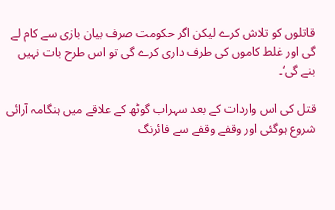قاتلوں کو تلاش کرے لیکن اگر حکومت صرف بیان بازی سے کام لے گی اور غلط کاموں کی طرف داری کرے گی تو اس طرح بات نہیں بنے گی‘۔

قتل کی اس واردات کے بعد سہراب گوٹھ کے علاقے میں ہنگامہ آرائی شروع ہوگئی اور وقفے وقفے سے فائرنگ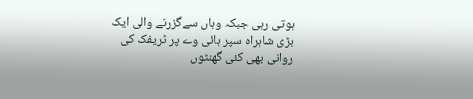ہوتی رہی جبکہ وہاں سےگزرنے والی ایک بڑی شاہراہ سپر ہائی وے پر ٹریفک کی روانی بھی کئی گھنٹوں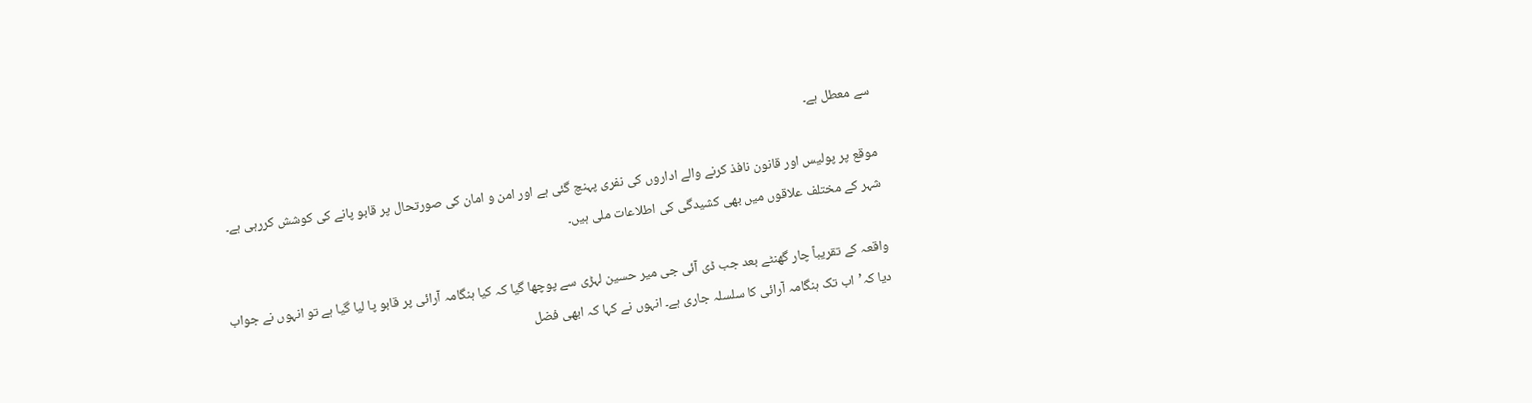سے معطل ہے۔

موقع پر پولیس اور قانون نافذ کرنے والے اداروں کی نفری پہنچ گئی ہے اور امن و امان کی صورتحال پر قابو پانے کی کوشش کررہی ہے۔ شہر کے مختلف علاقوں میں بھی کشیدگی کی اطلاعات ملی ہیں۔

واقعہ کے تقریباً چار گھنٹے بعد جب ڈی آئی جی میر حسین لہڑی سے پوچھا گیا کہ کیا ہنگامہ آرائی پر قابو پا لیا گیا ہے تو انہوں نے جواب دیا کہ’اب تک ہنگامہ آرائی کا سلسلہ جاری ہے۔ انہوں نے کہا کہ ابھی فضل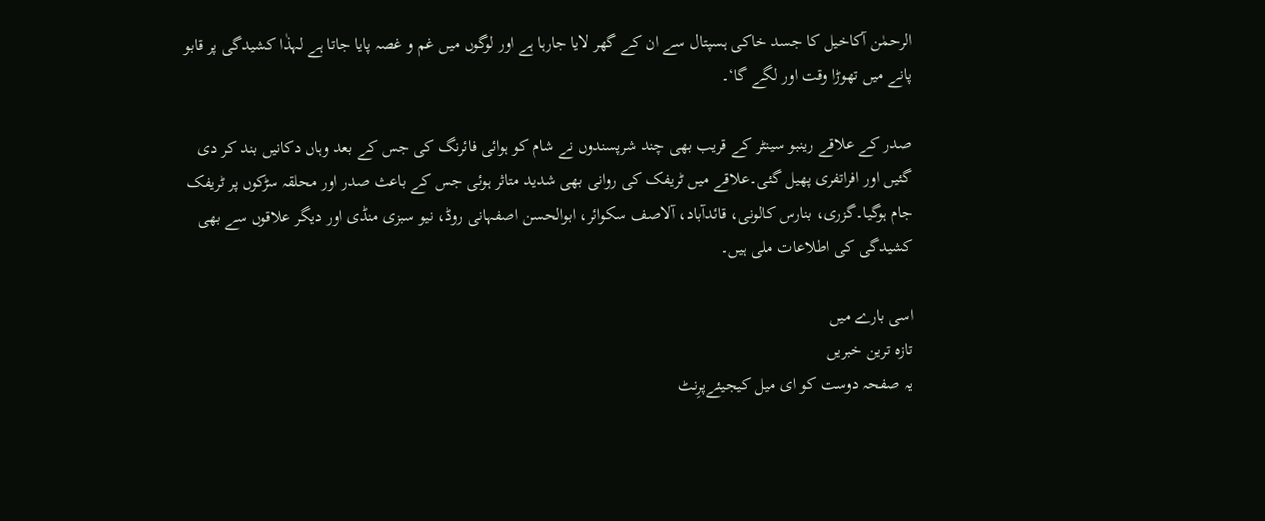الرحمٰن آکاخیل کا جسد خاکی ہسپتال سے ان کے گھر لایا جارہا ہے اور لوگوں میں غم و غصہ پایا جاتا ہے لہذٰا کشیدگی پر قابو پانے میں تھوڑا وقت اور لگے گا‘۔

صدر کے علاقے رینبو سینٹر کے قریب بھی چند شرپسندوں نے شام کو ہوائی فائرنگ کی جس کے بعد وہاں دکانیں بند کر دی گئیں اور افراتفری پھیل گئی۔علاقے میں ٹریفک کی روانی بھی شدید متاثر ہوئی جس کے باعث صدر اور محلقہ سڑکوں پر ٹریفک جام ہوگیا۔گزری، بنارس کالونی، قائدآباد، آلاصف سکوائر، ابوالحسن اصفہانی روڈ، نیو سبزی منڈی اور دیگر علاقوں سے بھی کشیدگی کی اطلاعات ملی ہیں۔

اسی بارے میں
تازہ ترین خبریں
یہ صفحہ دوست کو ای میل کیجیئےپرِنٹ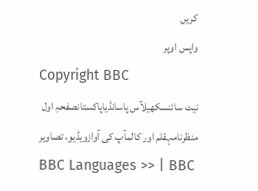کریں
واپس اوپر
Copyright BBC
نیٹ سائنسکھیلآس پاسانڈیاپاکستانصفحہِ اول
منظرنامہقلم اور کالمآپ کی آوازویڈیو، تصاویر
BBC Languages >> | BBC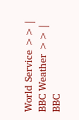World Service >> | BBC Weather >> | BBC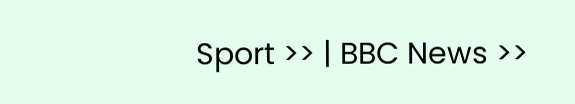Sport >> | BBC News >>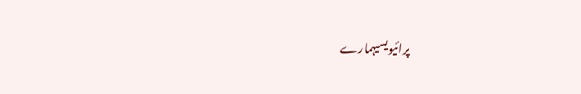پرائیویسیہمارے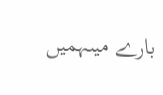بارے میںہمیں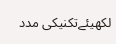لکھیئےتکنیکی مدد